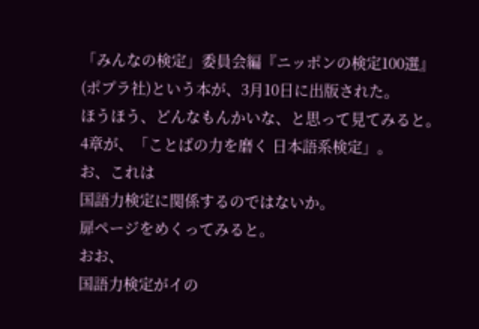「みんなの検定」委員会編『ニッポンの検定100選』(ポプラ社)という本が、3月10日に出版された。
ほうほう、どんなもんかいな、と思って見てみると。
4章が、「ことばの力を磨く 日本語系検定」。
お、これは
国語力検定に関係するのではないか。
扉ページをめくってみると。
おお、
国語力検定がイの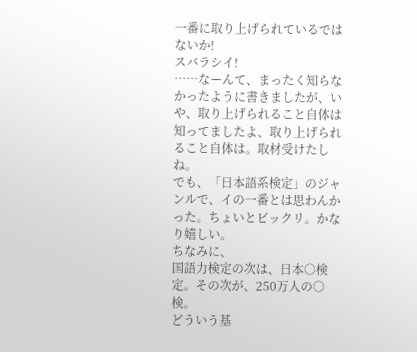一番に取り上げられているではないか!
スバラシイ!
……なーんて、まったく知らなかったように書きましたが、いや、取り上げられること自体は知ってましたよ、取り上げられること自体は。取材受けたしね。
でも、「日本語系検定」のジャンルで、イの一番とは思わんかった。ちょいとビックリ。かなり嬉しい。
ちなみに、
国語力検定の次は、日本○検定。その次が、250万人の○検。
どういう基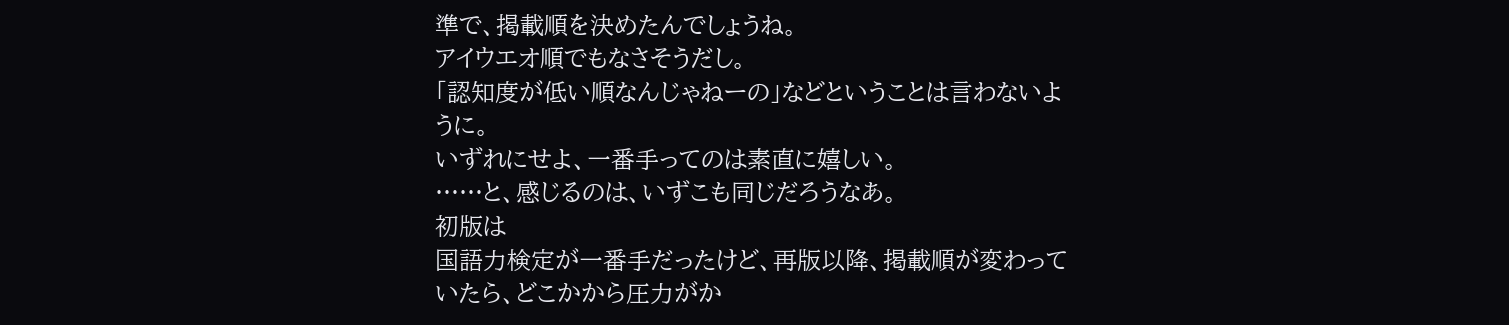準で、掲載順を決めたんでしょうね。
アイウエオ順でもなさそうだし。
「認知度が低い順なんじゃねーの」などということは言わないように。
いずれにせよ、一番手ってのは素直に嬉しい。
……と、感じるのは、いずこも同じだろうなあ。
初版は
国語力検定が一番手だったけど、再版以降、掲載順が変わっていたら、どこかから圧力がか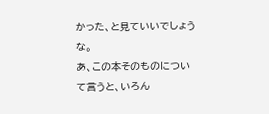かった、と見ていいでしょうな。
あ、この本そのものについて言うと、いろん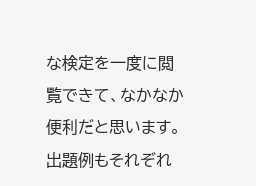な検定を一度に閲覧できて、なかなか便利だと思います。出題例もそれぞれ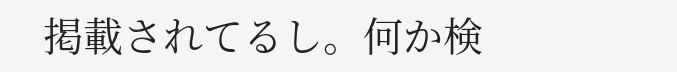掲載されてるし。何か検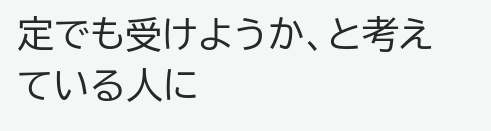定でも受けようか、と考えている人に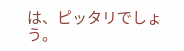は、ピッタリでしょう。